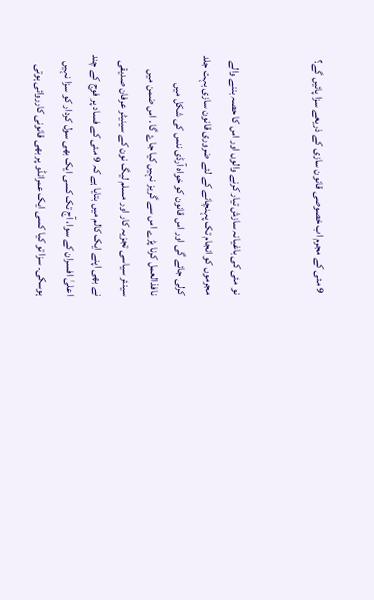9 مئی کے مجرم اب خصوصی قانون سازی کے ذریعے سزا پائیں گے؟


نو مئی کی باغیانہ سازش تیار کرنے والوں اور اس کا حصہ بننے والے مجرموں کو انجام تک پہنچانے کے لئے ضروری قانون سازی بہت جلد کرلی جائے گی اور اس قانون کو خواہ آرڈی ننس کی شکل میں نافذالعمل کرنا پڑے اس سے گریز نہیں کیا جاۓ گا . اس ضمن میں سینئر سیاسی تجزیہ کار اور مسلم لیگ نون کے سینیٹر عرفان صدیقی نے بھی اپنے ایک کالم میں بتایا ہے کہ 9 مئی کے فساد پر فوج کے چند اعلیٰ افسران کے سوا، آج تک کسی ایک بھی سول کردار کو سزا نہیں ہوسکی۔ سزا تو کیا کسی ایک عمرانڈو پر بھی قانونی کارروائی ہوتی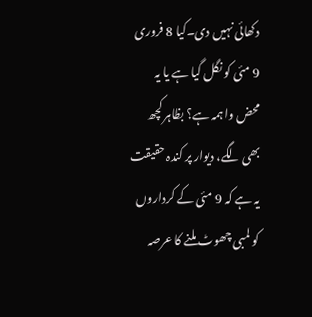دکھائی نہیں دی۔کیا 8 فروری 9 مئی کو نگل گیا ہے یا یہ محض واہمہ ہے؟ بظاہر کچھ بھی لگے، دیوار پر کندہ حقیقت یہ ہے کہ 9 مئی کے کرداروں کو لمبی چھوٹ ملنے کا عرصہ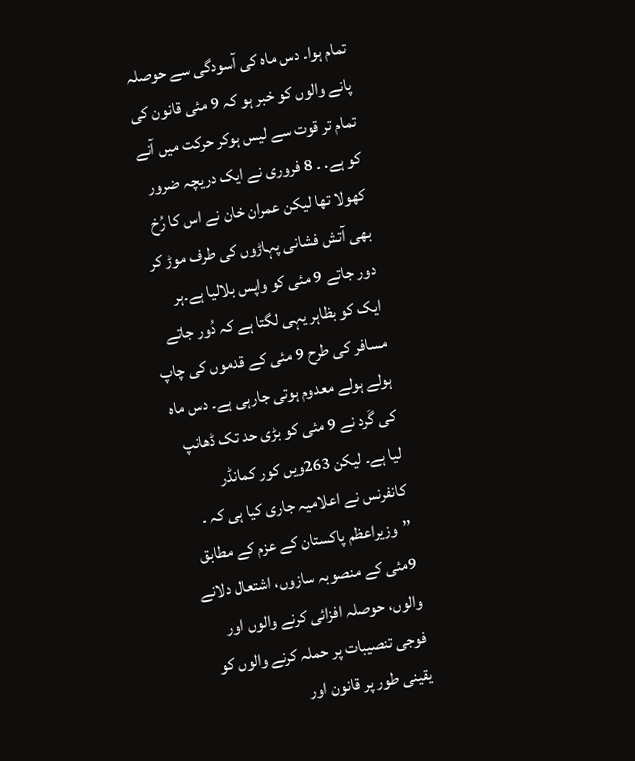تمام ہوا۔ دس ماہ کی آسودگی سے حوصلہ پانے والوں کو خبر ہو کہ 9 مئی قانون کی تمام تر قوت سے لیس ہوکر حرکت میں آنے کو ہے. ۔ 8 فروری نے ایک دریچہ ضرور کھولا تھا لیکن عمران خان نے اس کا رُخ بھی آتش فشانی پہاڑوں کی طرف موڑ کر دور جاتے 9 مئی کو واپس بلالیا ہے۔ہر ایک کو بظاہر یہی لگتا ہے کہ دُور جاتے مسافر کی طرح 9 مئی کے قدموں کی چاپ ہولے ہولے معدوم ہوتی جارہی ہے۔ دس ماہ کی گَرد نے 9 مئی کو بڑی حد تک ڈھانپ لیا ہے۔ لیکن 263ویں کور کمانڈر کانفرنس نے اعلامیہ جاری کیا ہی کہ ۔ ’’وزیراعظم پاکستان کے عزم کے مطابق 9مئی کے منصوبہ سازوں، اشتعال دلانے والوں، حوصلہ افزائی کرنے والوں اور فوجی تنصیبات پر حملہ کرنے والوں کو یقینی طور پر قانون اور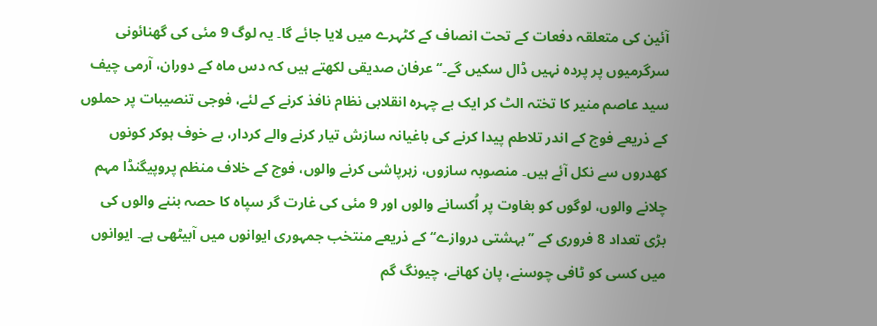آئین کی متعلقہ دفعات کے تحت انصاف کے کٹہرے میں لایا جائے گا۔ یہ لوگ 9 مئی کی گھنائونی سرگرمیوں پر پردہ نہیں ڈال سکیں گے۔‘‘ عرفان صدیقی لکھتے ہیں کہ دس ماہ کے دوران، آرمی چیف سید عاصم منیر کا تختہ الٹ کر ایک بے چہرہ انقلابی نظام نافذ کرنے کے لئے، فوجی تنصیبات پر حملوں کے ذریعے فوج کے اندر تلاطم پیدا کرنے کی باغیانہ سازش تیار کرنے والے کردار، بے خوف ہوکر کونوں کھدروں سے نکل آئے ہیں۔ منصوبہ سازوں، زہرپاشی کرنے والوں، فوج کے خلاف منظم پروپیگنڈا مہم چلانے والوں، لوگوں کو بغاوت پر اُکسانے والوں اور 9 مئی کی غارت گر سپاہ کا حصہ بننے والوں کی بڑی تعداد 8 فروری کے ’’بہشتی دروازے‘‘ کے ذریعے منتخب جمہوری ایوانوں میں آبیٹھی ہے۔ ایوانوں میں کسی کو ٹافی چوسنے، پان کھانے، چیونگ گم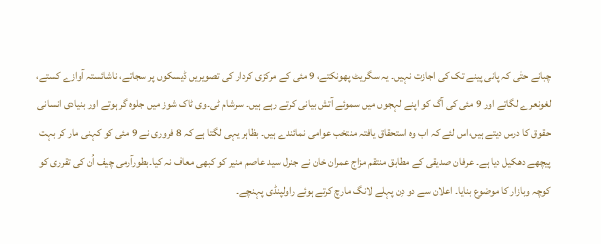چبانے حتٰی کہ پانی پینے تک کی اجازت نہیں۔ یہ سگریٹ پھونکتے، 9 مئی کے مرکزی کردار کی تصویریں ڈیسکوں پر سجاتے، ناشائستہ آوازے کستے، لغونعرے لگاتے اور 9 مئی کی آگ کو اپنے لہجوں میں سموئے آتش بیانی کرتے رہے ہیں۔ سرشام ٹی۔وی ٹاک شوز میں جلوہ گر ہوتے اور بنیادی انسانی حقوق کا درس دیتے ہیں،اس لئے کہ اب وہ استحقاق یافتہ منتخب عوامی نمائندے ہیں۔ بظاہر یہی لگتا ہے کہ 8 فروری نے 9 مئی کو کہنی مار کر بہت پیچھے دھکیل دیا ہے۔ عرفان صدیقی کے مطابق منتقم مزاج عمران خان نے جنرل سید عاصم منیر کو کبھی معاف نہ کیا۔بطورآرمی چیف اُن کی تقرری کو کوچہ وبازار کا موضوع بنایا۔ اعلان سے دو دِن پہلے لانگ مارچ کرتے ہوئے راولپنڈی پہنچے۔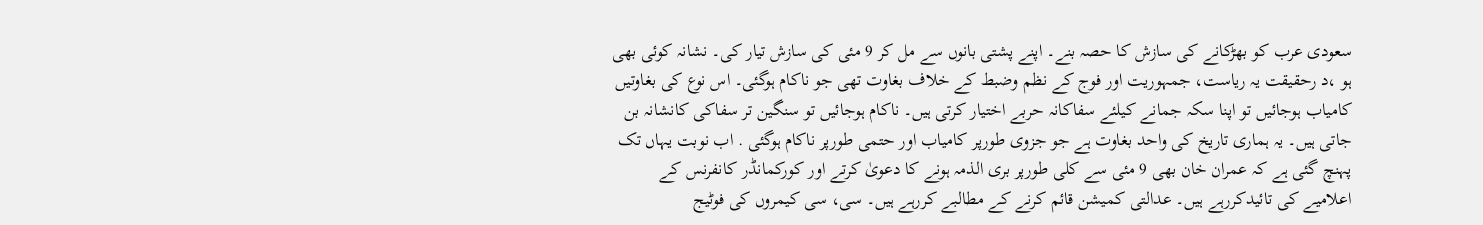سعودی عرب کو بھڑکانے کی سازش کا حصہ بنے۔ اپنے پشتی بانوں سے مل کر 9 مئی کی سازش تیار کی۔ نشانہ کوئی بھی ہو ،د رحقیقت یہ ریاست، جمہوریت اور فوج کے نظم وضبط کے خلاف بغاوت تھی جو ناکام ہوگئی۔ اس نوع کی بغاوتیں کامیاب ہوجائیں تو اپنا سکہ جمانے کیلئے سفاکانہ حربے اختیار کرتی ہیں۔ ناکام ہوجائیں تو سنگین تر سفاکی کانشانہ بن جاتی ہیں۔ یہ ہماری تاریخ کی واحد بغاوت ہے جو جزوی طورپر کامیاب اور حتمی طورپر ناکام ہوگئی . اب نوبت یہاں تک پہنچ گئی ہے کہ عمران خان بھی 9 مئی سے کلی طورپر بری الذمہ ہونے کا دعویٰ کرتے اور کورکمانڈر کانفرنس کے اعلامیے کی تائیدکررہے ہیں۔ عدالتی کمیشن قائم کرنے کے مطالبے کررہے ہیں۔ سی، سی کیمروں کی فوٹیج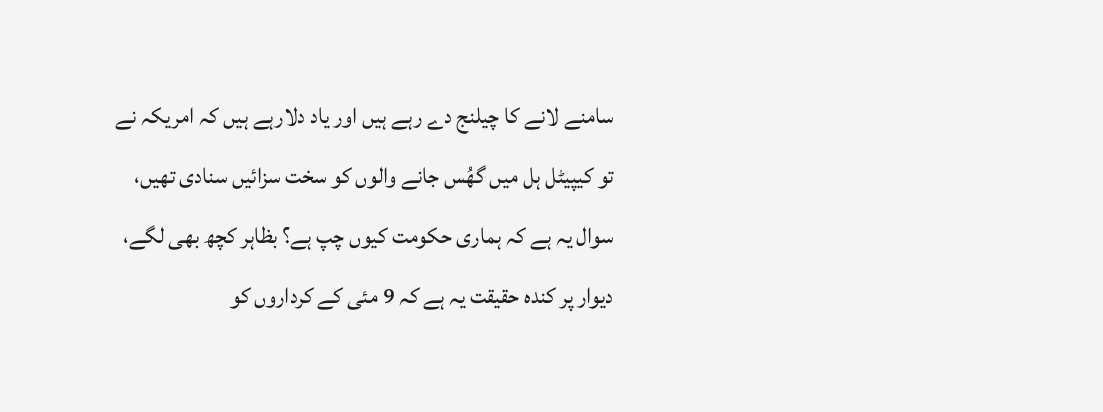سامنے لانے کا چیلنج دے رہے ہیں اور یاد دلارہے ہیں کہ امریکہ نے تو کیپیٹل ہل میں گھُس جانے والوں کو سخت سزائیں سنادی تھیں، سوال یہ ہے کہ ہماری حکومت کیوں چپ ہے؟ بظاہر کچھ بھی لگے، دیوار پر کندہ حقیقت یہ ہے کہ 9 مئی کے کرداروں کو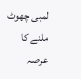لمبی چھوٹ ملنے کا عرصہ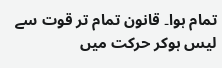تمام ہوا۔ قانون تمام تر قوت سے لیس ہوکر حرکت میں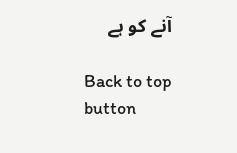آنے کو ہے

Back to top button